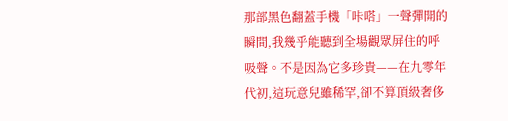那部黑色翻蓋手機「咔嗒」一聲彈開的瞬間,我幾乎能聽到全場觀眾屏住的呼吸聲。不是因為它多珍貴——在九零年代初,這玩意兒雖稀罕,卻不算頂級奢侈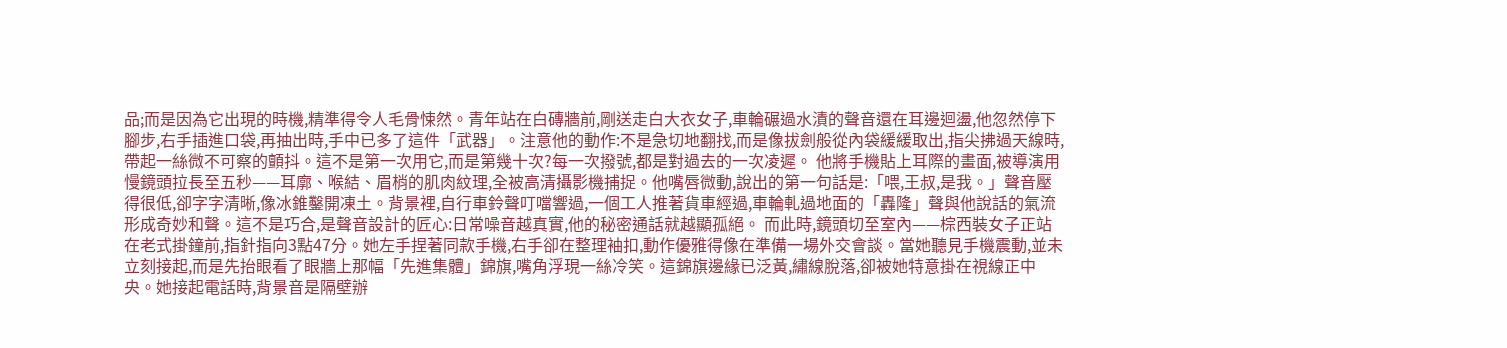品;而是因為它出現的時機,精準得令人毛骨悚然。青年站在白磚牆前,剛送走白大衣女子,車輪碾過水漬的聲音還在耳邊迴盪,他忽然停下腳步,右手插進口袋,再抽出時,手中已多了這件「武器」。注意他的動作:不是急切地翻找,而是像拔劍般從內袋緩緩取出,指尖拂過天線時,帶起一絲微不可察的顫抖。這不是第一次用它,而是第幾十次?每一次撥號,都是對過去的一次凌遲。 他將手機貼上耳際的畫面,被導演用慢鏡頭拉長至五秒——耳廓、喉結、眉梢的肌肉紋理,全被高清攝影機捕捉。他嘴唇微動,說出的第一句話是:「喂,王叔,是我。」聲音壓得很低,卻字字清晰,像冰錐鑿開凍土。背景裡,自行車鈴聲叮噹響過,一個工人推著貨車經過,車輪軋過地面的「轟隆」聲與他說話的氣流形成奇妙和聲。這不是巧合,是聲音設計的匠心:日常噪音越真實,他的秘密通話就越顯孤絕。 而此時,鏡頭切至室內——棕西裝女子正站在老式掛鐘前,指針指向3點47分。她左手捏著同款手機,右手卻在整理袖扣,動作優雅得像在準備一場外交會談。當她聽見手機震動,並未立刻接起,而是先抬眼看了眼牆上那幅「先進集體」錦旗,嘴角浮現一絲冷笑。這錦旗邊緣已泛黃,繡線脫落,卻被她特意掛在視線正中央。她接起電話時,背景音是隔壁辦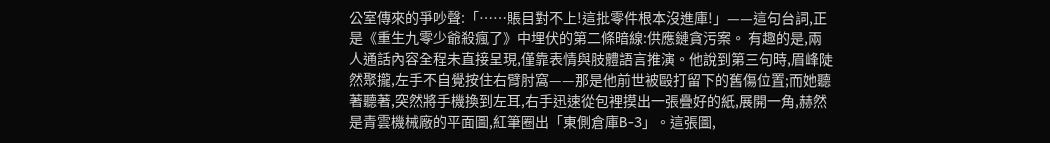公室傳來的爭吵聲:「……賬目對不上!這批零件根本沒進庫!」——這句台詞,正是《重生九零少爺殺瘋了》中埋伏的第二條暗線:供應鏈貪污案。 有趣的是,兩人通話內容全程未直接呈現,僅靠表情與肢體語言推演。他說到第三句時,眉峰陡然聚攏,左手不自覺按住右臂肘窩——那是他前世被毆打留下的舊傷位置;而她聽著聽著,突然將手機換到左耳,右手迅速從包裡摸出一張疊好的紙,展開一角,赫然是青雲機械廠的平面圖,紅筆圈出「東側倉庫B-3」。這張圖,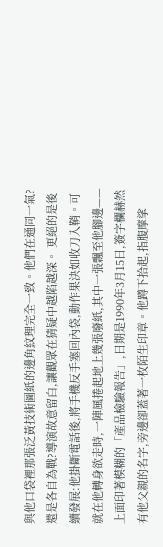與他口袋裡那張泛黃技術圖紙的邊角紋理完全一致。他們在通同一氣?還是各自為戰?導演故意留白,讓觀眾在猜疑中越陷越深。 更絕的是後續發展:他掛斷電話後,將手機反手塞回內袋,動作果決如收刀入鞘。可就在他轉身欲走時,一陣風捲起地上幾張廢紙,其中一張飄至他腳邊——上面印著模糊的「產品檢驗報告」,日期是1990年3月15日,簽字欄赫然有他父親的名字,旁邊卻蓋著一枚陌生印章。他蹲下拾起,指腹摩挲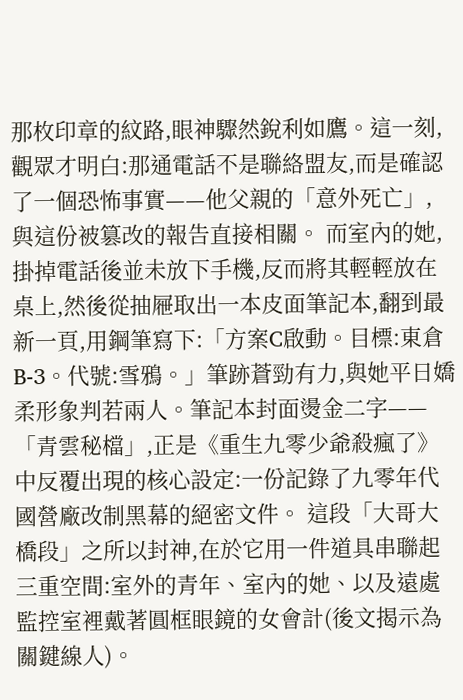那枚印章的紋路,眼神驟然銳利如鷹。這一刻,觀眾才明白:那通電話不是聯絡盟友,而是確認了一個恐怖事實——他父親的「意外死亡」,與這份被篡改的報告直接相關。 而室內的她,掛掉電話後並未放下手機,反而將其輕輕放在桌上,然後從抽屜取出一本皮面筆記本,翻到最新一頁,用鋼筆寫下:「方案C啟動。目標:東倉B-3。代號:雪鴉。」筆跡蒼勁有力,與她平日嬌柔形象判若兩人。筆記本封面燙金二字——「青雲秘檔」,正是《重生九零少爺殺瘋了》中反覆出現的核心設定:一份記錄了九零年代國營廠改制黑幕的絕密文件。 這段「大哥大橋段」之所以封神,在於它用一件道具串聯起三重空間:室外的青年、室內的她、以及遠處監控室裡戴著圓框眼鏡的女會計(後文揭示為關鍵線人)。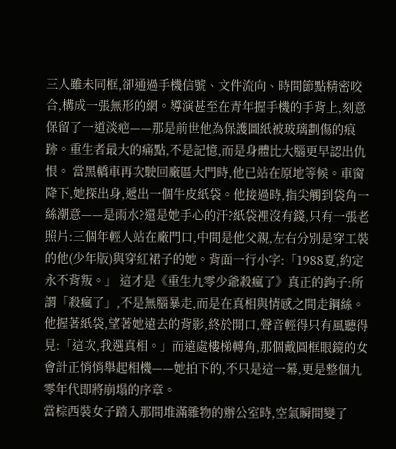三人雖未同框,卻通過手機信號、文件流向、時間節點精密咬合,構成一張無形的網。導演甚至在青年握手機的手背上,刻意保留了一道淡疤——那是前世他為保護圖紙被玻璃劃傷的痕跡。重生者最大的痛點,不是記憶,而是身體比大腦更早認出仇恨。 當黑轎車再次駛回廠區大門時,他已站在原地等候。車窗降下,她探出身,遞出一個牛皮紙袋。他接過時,指尖觸到袋角一絲潮意——是雨水?還是她手心的汗?紙袋裡沒有錢,只有一張老照片:三個年輕人站在廠門口,中間是他父親,左右分別是穿工裝的他(少年版)與穿紅裙子的她。背面一行小字:「1988夏,約定永不背叛。」 這才是《重生九零少爺殺瘋了》真正的鉤子:所謂「殺瘋了」,不是無腦暴走,而是在真相與情感之間走鋼絲。他握著紙袋,望著她遠去的背影,終於開口,聲音輕得只有風聽得見:「這次,我選真相。」而遠處樓梯轉角,那個戴圓框眼鏡的女會計正悄悄舉起相機——她拍下的,不只是這一幕,更是整個九零年代即將崩塌的序章。
當棕西裝女子踏入那間堆滿雜物的辦公室時,空氣瞬間變了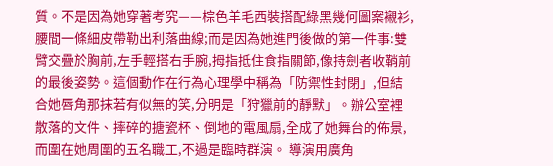質。不是因為她穿著考究——棕色羊毛西裝搭配綠黑幾何圖案襯衫,腰間一條細皮帶勒出利落曲線;而是因為她進門後做的第一件事:雙臂交疊於胸前,左手輕搭右手腕,拇指抵住食指關節,像持劍者收鞘前的最後姿勢。這個動作在行為心理學中稱為「防禦性封閉」,但結合她唇角那抹若有似無的笑,分明是「狩獵前的靜默」。辦公室裡散落的文件、摔碎的搪瓷杯、倒地的電風扇,全成了她舞台的佈景,而圍在她周圍的五名職工,不過是臨時群演。 導演用廣角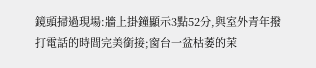鏡頭掃過現場:牆上掛鐘顯示3點52分,與室外青年撥打電話的時間完美銜接;窗台一盆枯萎的茉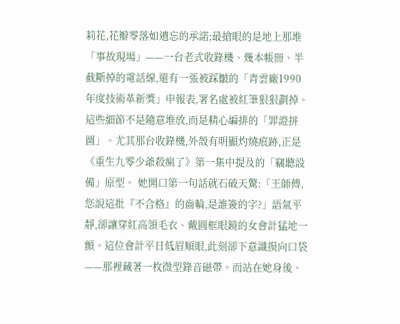莉花,花瓣零落如遺忘的承諾;最搶眼的是地上那堆「事故現場」——一台老式收錄機、幾本帳冊、半截斷掉的電話線,還有一張被踩皺的「青雲廠1990年度技術革新獎」申報表,署名處被紅筆狠狠劃掉。這些細節不是隨意堆放,而是精心編排的「罪證拼圖」。尤其那台收錄機,外殼有明顯灼燒痕跡,正是《重生九零少爺殺瘋了》第一集中提及的「竊聽設備」原型。 她開口第一句話就石破天驚:「王師傅,您說這批『不合格』的齒輪,是誰簽的字?」語氣平靜,卻讓穿紅高領毛衣、戴圓框眼鏡的女會計猛地一顫。這位會計平日低眉順眼,此刻卻下意識摸向口袋——那裡藏著一枚微型錄音磁帶。而站在她身後、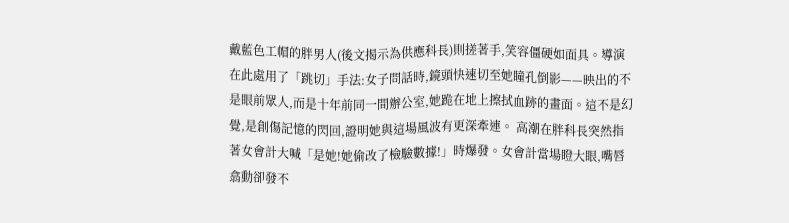戴藍色工帽的胖男人(後文揭示為供應科長)則搓著手,笑容僵硬如面具。導演在此處用了「跳切」手法:女子問話時,鏡頭快速切至她瞳孔倒影——映出的不是眼前眾人,而是十年前同一間辦公室,她跪在地上擦拭血跡的畫面。這不是幻覺,是創傷記憶的閃回,證明她與這場風波有更深牽連。 高潮在胖科長突然指著女會計大喊「是她!她偷改了檢驗數據!」時爆發。女會計當場瞪大眼,嘴唇翕動卻發不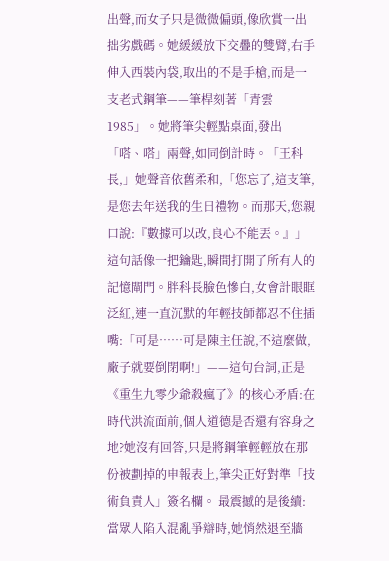出聲,而女子只是微微偏頭,像欣賞一出拙劣戲碼。她緩緩放下交疊的雙臂,右手伸入西裝內袋,取出的不是手槍,而是一支老式鋼筆——筆桿刻著「青雲1985」。她將筆尖輕點桌面,發出「嗒、嗒」兩聲,如同倒計時。「王科長,」她聲音依舊柔和,「您忘了,這支筆,是您去年送我的生日禮物。而那天,您親口說:『數據可以改,良心不能丟。』」 這句話像一把鑰匙,瞬間打開了所有人的記憶閘門。胖科長臉色慘白,女會計眼眶泛紅,連一直沉默的年輕技師都忍不住插嘴:「可是……可是陳主任說,不這麼做,廠子就要倒閉啊!」——這句台詞,正是《重生九零少爺殺瘋了》的核心矛盾:在時代洪流面前,個人道德是否還有容身之地?她沒有回答,只是將鋼筆輕輕放在那份被劃掉的申報表上,筆尖正好對準「技術負責人」簽名欄。 最震撼的是後續:當眾人陷入混亂爭辯時,她悄然退至牆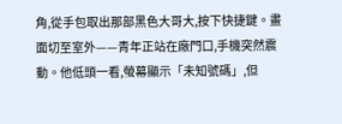角,從手包取出那部黑色大哥大,按下快捷鍵。畫面切至室外——青年正站在廠門口,手機突然震動。他低頭一看,螢幕顯示「未知號碼」,但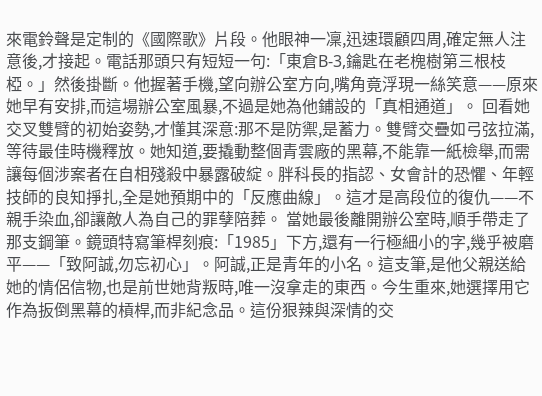來電鈴聲是定制的《國際歌》片段。他眼神一凜,迅速環顧四周,確定無人注意後,才接起。電話那頭只有短短一句:「東倉B-3,鑰匙在老槐樹第三根枝椏。」然後掛斷。他握著手機,望向辦公室方向,嘴角竟浮現一絲笑意——原來她早有安排,而這場辦公室風暴,不過是她為他鋪設的「真相通道」。 回看她交叉雙臂的初始姿勢,才懂其深意:那不是防禦,是蓄力。雙臂交疊如弓弦拉滿,等待最佳時機釋放。她知道,要撬動整個青雲廠的黑幕,不能靠一紙檢舉,而需讓每個涉案者在自相殘殺中暴露破綻。胖科長的指認、女會計的恐懼、年輕技師的良知掙扎,全是她預期中的「反應曲線」。這才是高段位的復仇——不親手染血,卻讓敵人為自己的罪孽陪葬。 當她最後離開辦公室時,順手帶走了那支鋼筆。鏡頭特寫筆桿刻痕:「1985」下方,還有一行極細小的字,幾乎被磨平——「致阿誠,勿忘初心」。阿誠,正是青年的小名。這支筆,是他父親送給她的情侶信物,也是前世她背叛時,唯一沒拿走的東西。今生重來,她選擇用它作為扳倒黑幕的槓桿,而非紀念品。這份狠辣與深情的交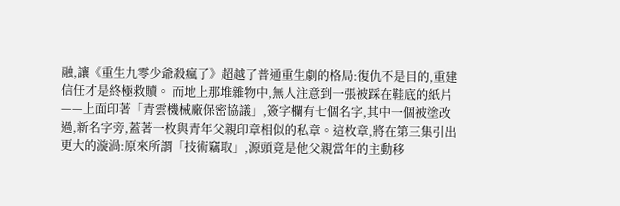融,讓《重生九零少爺殺瘋了》超越了普通重生劇的格局:復仇不是目的,重建信任才是終極救贖。 而地上那堆雜物中,無人注意到一張被踩在鞋底的紙片——上面印著「青雲機械廠保密協議」,簽字欄有七個名字,其中一個被塗改過,新名字旁,蓋著一枚與青年父親印章相似的私章。這枚章,將在第三集引出更大的漩渦:原來所謂「技術竊取」,源頭竟是他父親當年的主動移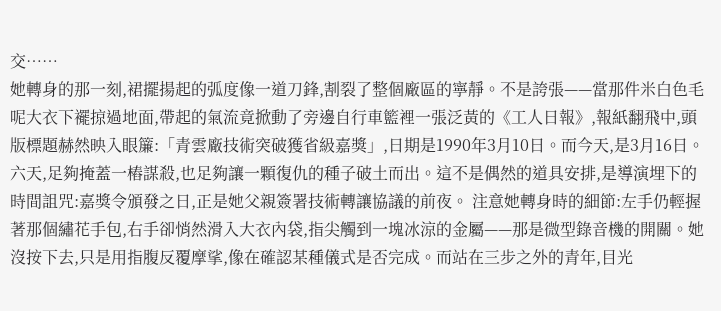交……
她轉身的那一刻,裙擺揚起的弧度像一道刀鋒,割裂了整個廠區的寧靜。不是誇張——當那件米白色毛呢大衣下襬掠過地面,帶起的氣流竟掀動了旁邊自行車籃裡一張泛黃的《工人日報》,報紙翻飛中,頭版標題赫然映入眼簾:「青雲廠技術突破獲省級嘉獎」,日期是1990年3月10日。而今天,是3月16日。六天,足夠掩蓋一樁謀殺,也足夠讓一顆復仇的種子破土而出。這不是偶然的道具安排,是導演埋下的時間詛咒:嘉獎令頒發之日,正是她父親簽署技術轉讓協議的前夜。 注意她轉身時的細節:左手仍輕握著那個繡花手包,右手卻悄然滑入大衣內袋,指尖觸到一塊冰涼的金屬——那是微型錄音機的開關。她沒按下去,只是用指腹反覆摩挲,像在確認某種儀式是否完成。而站在三步之外的青年,目光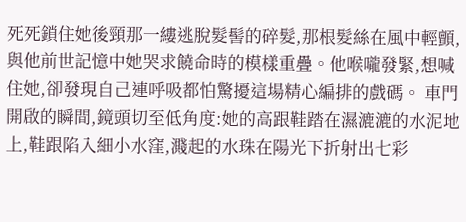死死鎖住她後頸那一縷逃脫髮髻的碎髮,那根髮絲在風中輕顫,與他前世記憶中她哭求饒命時的模樣重疊。他喉嚨發緊,想喊住她,卻發現自己連呼吸都怕驚擾這場精心編排的戲碼。 車門開啟的瞬間,鏡頭切至低角度:她的高跟鞋踏在濕漉漉的水泥地上,鞋跟陷入細小水窪,濺起的水珠在陽光下折射出七彩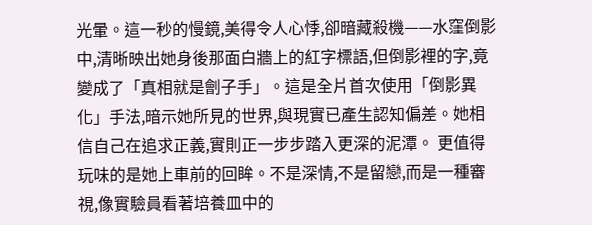光暈。這一秒的慢鏡,美得令人心悸,卻暗藏殺機——水窪倒影中,清晰映出她身後那面白牆上的紅字標語,但倒影裡的字,竟變成了「真相就是劊子手」。這是全片首次使用「倒影異化」手法,暗示她所見的世界,與現實已產生認知偏差。她相信自己在追求正義,實則正一步步踏入更深的泥潭。 更值得玩味的是她上車前的回眸。不是深情,不是留戀,而是一種審視,像實驗員看著培養皿中的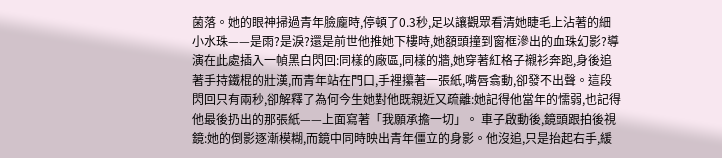菌落。她的眼神掃過青年臉龐時,停頓了0.3秒,足以讓觀眾看清她睫毛上沾著的細小水珠——是雨?是淚?還是前世他推她下樓時,她額頭撞到窗框滲出的血珠幻影?導演在此處插入一幀黑白閃回:同樣的廠區,同樣的牆,她穿著紅格子襯衫奔跑,身後追著手持鐵棍的壯漢,而青年站在門口,手裡攥著一張紙,嘴唇翕動,卻發不出聲。這段閃回只有兩秒,卻解釋了為何今生她對他既親近又疏離:她記得他當年的懦弱,也記得他最後扔出的那張紙——上面寫著「我願承擔一切」。 車子啟動後,鏡頭跟拍後視鏡:她的倒影逐漸模糊,而鏡中同時映出青年僵立的身影。他沒追,只是抬起右手,緩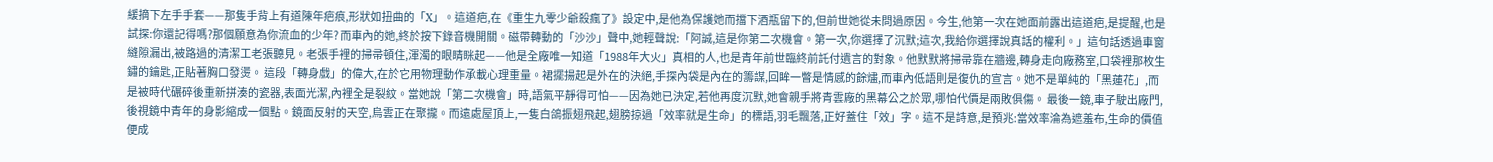緩摘下左手手套——那隻手背上有道陳年疤痕,形狀如扭曲的「X」。這道疤,在《重生九零少爺殺瘋了》設定中,是他為保護她而擋下酒瓶留下的,但前世她從未問過原因。今生,他第一次在她面前露出這道疤,是提醒,也是試探:你還記得嗎?那個願意為你流血的少年? 而車內的她,終於按下錄音機開關。磁帶轉動的「沙沙」聲中,她輕聲說:「阿誠,這是你第二次機會。第一次,你選擇了沉默;這次,我給你選擇說真話的權利。」這句話透過車窗縫隙漏出,被路過的清潔工老張聽見。老張手裡的掃帚頓住,渾濁的眼睛眯起——他是全廠唯一知道「1988年大火」真相的人,也是青年前世臨終前託付遺言的對象。他默默將掃帚靠在牆邊,轉身走向廠務室,口袋裡那枚生鏽的鑰匙,正貼著胸口發燙。 這段「轉身戲」的偉大,在於它用物理動作承載心理重量。裙擺揚起是外在的決絕,手探內袋是內在的籌謀,回眸一瞥是情感的餘燼,而車內低語則是復仇的宣言。她不是單純的「黑蓮花」,而是被時代碾碎後重新拼湊的瓷器,表面光潔,內裡全是裂紋。當她說「第二次機會」時,語氣平靜得可怕——因為她已決定,若他再度沉默,她會親手將青雲廠的黑幕公之於眾,哪怕代價是兩敗俱傷。 最後一鏡,車子駛出廠門,後視鏡中青年的身影縮成一個點。鏡面反射的天空,烏雲正在聚攏。而遠處屋頂上,一隻白鴿振翅飛起,翅膀掠過「效率就是生命」的標語,羽毛飄落,正好蓋住「效」字。這不是詩意,是預兆:當效率淪為遮羞布,生命的價值便成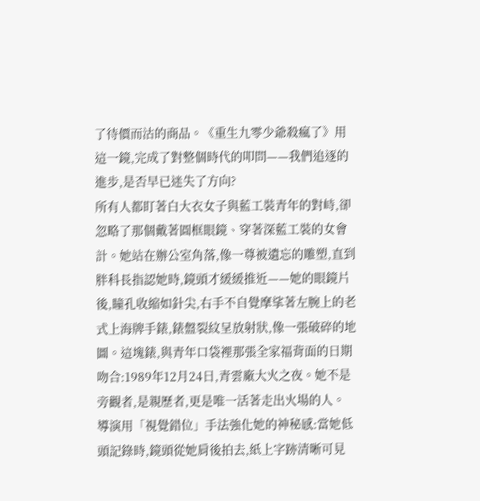了待價而沽的商品。《重生九零少爺殺瘋了》用這一鏡,完成了對整個時代的叩問——我們追逐的進步,是否早已迷失了方向?
所有人都盯著白大衣女子與藍工裝青年的對峙,卻忽略了那個戴著圓框眼鏡、穿著深藍工裝的女會計。她站在辦公室角落,像一尊被遺忘的雕塑,直到胖科長指認她時,鏡頭才緩緩推近——她的眼鏡片後,瞳孔收縮如針尖,右手不自覺摩挲著左腕上的老式上海牌手錶,錶盤裂紋呈放射狀,像一張破碎的地圖。這塊錶,與青年口袋裡那張全家福背面的日期吻合:1989年12月24日,青雲廠大火之夜。她不是旁觀者,是親歷者,更是唯一活著走出火場的人。 導演用「視覺錯位」手法強化她的神秘感:當她低頭記錄時,鏡頭從她肩後拍去,紙上字跡清晰可見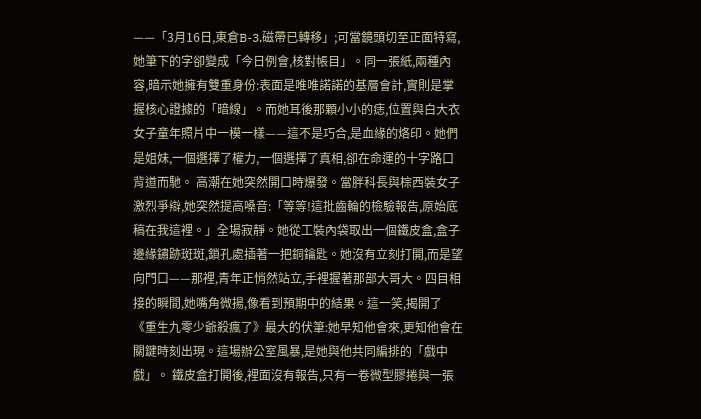——「3月16日,東倉B-3,磁帶已轉移」;可當鏡頭切至正面特寫,她筆下的字卻變成「今日例會,核對帳目」。同一張紙,兩種內容,暗示她擁有雙重身份:表面是唯唯諾諾的基層會計,實則是掌握核心證據的「暗線」。而她耳後那顆小小的痣,位置與白大衣女子童年照片中一模一樣——這不是巧合,是血緣的烙印。她們是姐妹,一個選擇了權力,一個選擇了真相,卻在命運的十字路口背道而馳。 高潮在她突然開口時爆發。當胖科長與棕西裝女子激烈爭辯,她突然提高嗓音:「等等!這批齒輪的檢驗報告,原始底稿在我這裡。」全場寂靜。她從工裝內袋取出一個鐵皮盒,盒子邊緣鏽跡斑斑,鎖孔處插著一把銅鑰匙。她沒有立刻打開,而是望向門口——那裡,青年正悄然站立,手裡握著那部大哥大。四目相接的瞬間,她嘴角微揚,像看到預期中的結果。這一笑,揭開了《重生九零少爺殺瘋了》最大的伏筆:她早知他會來,更知他會在關鍵時刻出現。這場辦公室風暴,是她與他共同編排的「戲中戲」。 鐵皮盒打開後,裡面沒有報告,只有一卷微型膠捲與一張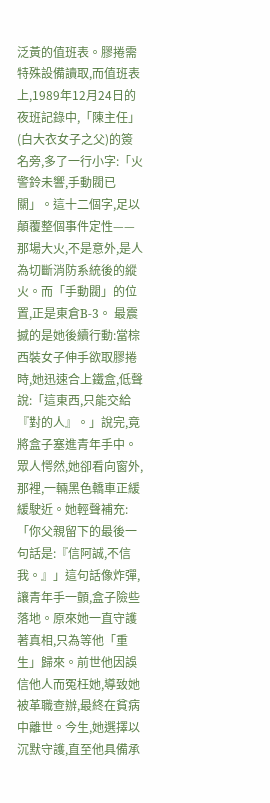泛黃的值班表。膠捲需特殊設備讀取,而值班表上,1989年12月24日的夜班記錄中,「陳主任」(白大衣女子之父)的簽名旁,多了一行小字:「火警鈴未響,手動閥已關」。這十二個字,足以顛覆整個事件定性——那場大火,不是意外,是人為切斷消防系統後的縱火。而「手動閥」的位置,正是東倉B-3。 最震撼的是她後續行動:當棕西裝女子伸手欲取膠捲時,她迅速合上鐵盒,低聲說:「這東西,只能交給『對的人』。」說完,竟將盒子塞進青年手中。眾人愕然,她卻看向窗外,那裡,一輛黑色轎車正緩緩駛近。她輕聲補充:「你父親留下的最後一句話是:『信阿誠,不信我。』」這句話像炸彈,讓青年手一顫,盒子險些落地。原來她一直守護著真相,只為等他「重生」歸來。前世他因誤信他人而冤枉她,導致她被革職查辦,最終在貧病中離世。今生,她選擇以沉默守護,直至他具備承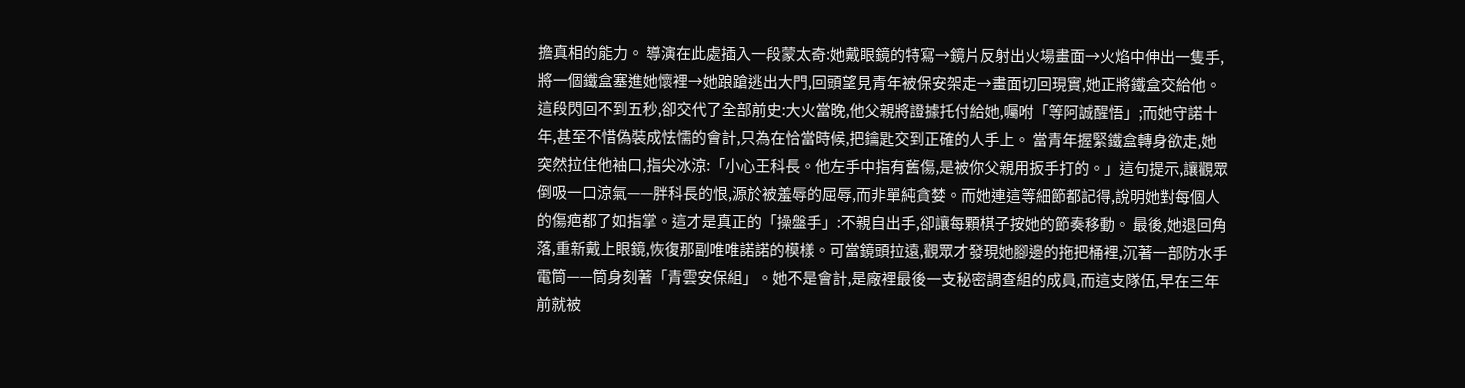擔真相的能力。 導演在此處插入一段蒙太奇:她戴眼鏡的特寫→鏡片反射出火場畫面→火焰中伸出一隻手,將一個鐵盒塞進她懷裡→她踉蹌逃出大門,回頭望見青年被保安架走→畫面切回現實,她正將鐵盒交給他。這段閃回不到五秒,卻交代了全部前史:大火當晚,他父親將證據托付給她,囑咐「等阿誠醒悟」;而她守諾十年,甚至不惜偽裝成怯懦的會計,只為在恰當時候,把鑰匙交到正確的人手上。 當青年握緊鐵盒轉身欲走,她突然拉住他袖口,指尖冰涼:「小心王科長。他左手中指有舊傷,是被你父親用扳手打的。」這句提示,讓觀眾倒吸一口涼氣——胖科長的恨,源於被羞辱的屈辱,而非單純貪婪。而她連這等細節都記得,說明她對每個人的傷疤都了如指掌。這才是真正的「操盤手」:不親自出手,卻讓每顆棋子按她的節奏移動。 最後,她退回角落,重新戴上眼鏡,恢復那副唯唯諾諾的模樣。可當鏡頭拉遠,觀眾才發現她腳邊的拖把桶裡,沉著一部防水手電筒——筒身刻著「青雲安保組」。她不是會計,是廠裡最後一支秘密調查組的成員,而這支隊伍,早在三年前就被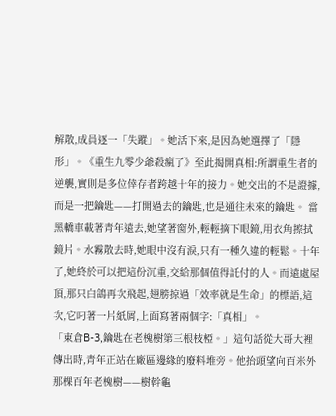解散,成員逐一「失蹤」。她活下來,是因為她選擇了「隱形」。《重生九零少爺殺瘋了》至此揭開真相:所謂重生者的逆襲,實則是多位倖存者跨越十年的接力。她交出的不是證據,而是一把鑰匙——打開過去的鑰匙,也是通往未來的鑰匙。 當黑轎車載著青年遠去,她望著窗外,輕輕摘下眼鏡,用衣角擦拭鏡片。水霧散去時,她眼中沒有淚,只有一種久違的輕鬆。十年了,她終於可以把這份沉重,交給那個值得託付的人。而遠處屋頂,那只白鴿再次飛起,翅膀掠過「效率就是生命」的標語,這次,它叼著一片紙屑,上面寫著兩個字:「真相」。
「東倉B-3,鑰匙在老槐樹第三根枝椏。」這句話從大哥大裡傳出時,青年正站在廠區邊緣的廢料堆旁。他抬頭望向百米外那棵百年老槐樹——樹幹龜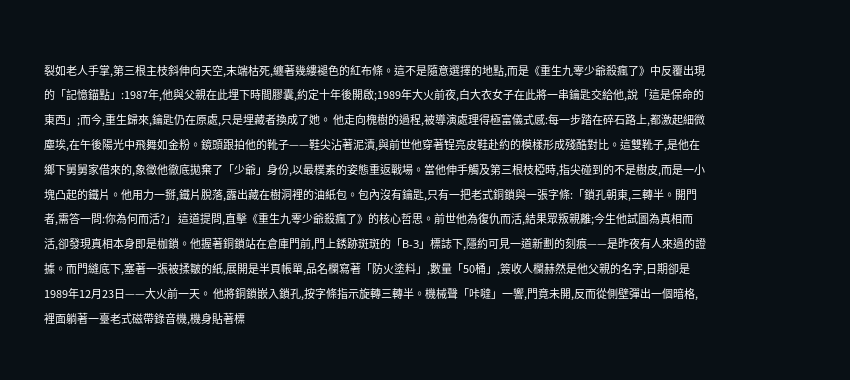裂如老人手掌,第三根主枝斜伸向天空,末端枯死,纏著幾縷褪色的紅布條。這不是隨意選擇的地點,而是《重生九零少爺殺瘋了》中反覆出現的「記憶錨點」:1987年,他與父親在此埋下時間膠囊,約定十年後開啟;1989年大火前夜,白大衣女子在此將一串鑰匙交給他,說「這是保命的東西」;而今,重生歸來,鑰匙仍在原處,只是埋藏者換成了她。 他走向槐樹的過程,被導演處理得極富儀式感:每一步踏在碎石路上,都激起細微塵埃,在午後陽光中飛舞如金粉。鏡頭跟拍他的靴子——鞋尖沾著泥漬,與前世他穿著锃亮皮鞋赴約的模樣形成殘酷對比。這雙靴子,是他在鄉下舅舅家借來的,象徵他徹底拋棄了「少爺」身份,以最樸素的姿態重返戰場。當他伸手觸及第三根枝椏時,指尖碰到的不是樹皮,而是一小塊凸起的鐵片。他用力一掰,鐵片脫落,露出藏在樹洞裡的油紙包。包內沒有鑰匙,只有一把老式銅鎖與一張字條:「鎖孔朝東,三轉半。開門者,需答一問:你為何而活?」 這道提問,直擊《重生九零少爺殺瘋了》的核心哲思。前世他為復仇而活,結果眾叛親離;今生他試圖為真相而活,卻發現真相本身即是枷鎖。他握著銅鎖站在倉庫門前,門上銹跡斑斑的「B-3」標誌下,隱約可見一道新劃的刻痕——是昨夜有人來過的證據。而門縫底下,塞著一張被揉皺的紙,展開是半頁帳單,品名欄寫著「防火塗料」,數量「50桶」,簽收人欄赫然是他父親的名字,日期卻是1989年12月23日——大火前一天。 他將銅鎖嵌入鎖孔,按字條指示旋轉三轉半。機械聲「咔噠」一響,門竟未開,反而從側壁彈出一個暗格,裡面躺著一臺老式磁帶錄音機,機身貼著標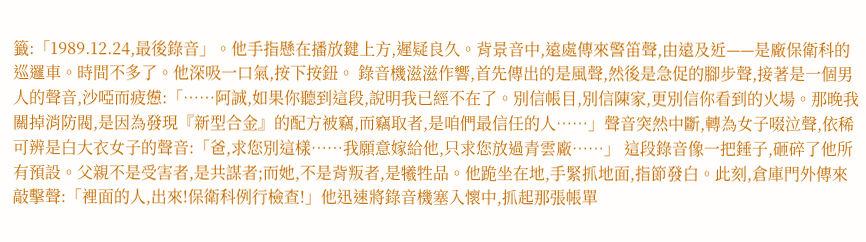籤:「1989.12.24,最後錄音」。他手指懸在播放鍵上方,遲疑良久。背景音中,遠處傳來警笛聲,由遠及近——是廠保衛科的巡邏車。時間不多了。他深吸一口氣,按下按鈕。 錄音機滋滋作響,首先傳出的是風聲,然後是急促的腳步聲,接著是一個男人的聲音,沙啞而疲憊:「……阿誠,如果你聽到這段,說明我已經不在了。別信帳目,別信陳家,更別信你看到的火場。那晚我關掉消防閥,是因為發現『新型合金』的配方被竊,而竊取者,是咱們最信任的人……」聲音突然中斷,轉為女子啜泣聲,依稀可辨是白大衣女子的聲音:「爸,求您別這樣……我願意嫁給他,只求您放過青雲廠……」 這段錄音像一把錘子,砸碎了他所有預設。父親不是受害者,是共謀者;而她,不是背叛者,是犧牲品。他跪坐在地,手緊抓地面,指節發白。此刻,倉庫門外傳來敲擊聲:「裡面的人,出來!保衛科例行檢查!」他迅速將錄音機塞入懷中,抓起那張帳單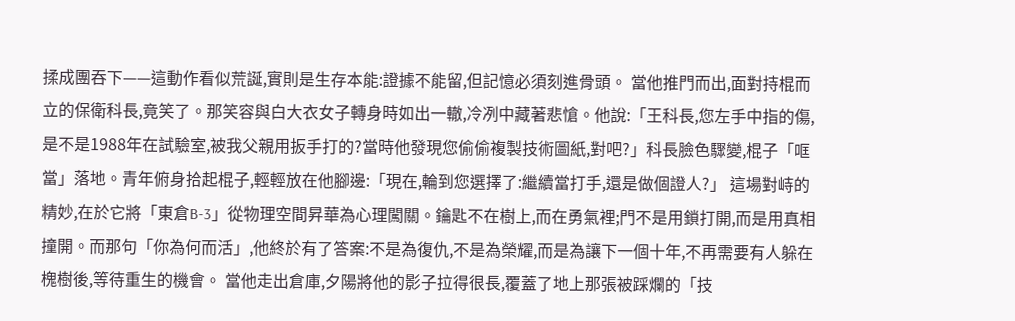揉成團吞下——這動作看似荒誕,實則是生存本能:證據不能留,但記憶必須刻進骨頭。 當他推門而出,面對持棍而立的保衛科長,竟笑了。那笑容與白大衣女子轉身時如出一轍,冷冽中藏著悲愴。他說:「王科長,您左手中指的傷,是不是1988年在試驗室,被我父親用扳手打的?當時他發現您偷偷複製技術圖紙,對吧?」科長臉色驟變,棍子「哐當」落地。青年俯身拾起棍子,輕輕放在他腳邊:「現在,輪到您選擇了:繼續當打手,還是做個證人?」 這場對峙的精妙,在於它將「東倉B-3」從物理空間昇華為心理闖關。鑰匙不在樹上,而在勇氣裡;門不是用鎖打開,而是用真相撞開。而那句「你為何而活」,他終於有了答案:不是為復仇,不是為榮耀,而是為讓下一個十年,不再需要有人躲在槐樹後,等待重生的機會。 當他走出倉庫,夕陽將他的影子拉得很長,覆蓋了地上那張被踩爛的「技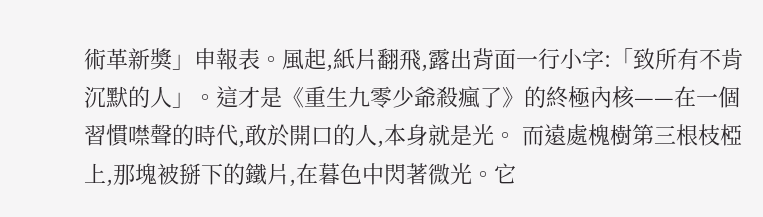術革新獎」申報表。風起,紙片翻飛,露出背面一行小字:「致所有不肯沉默的人」。這才是《重生九零少爺殺瘋了》的終極內核——在一個習慣噤聲的時代,敢於開口的人,本身就是光。 而遠處槐樹第三根枝椏上,那塊被掰下的鐵片,在暮色中閃著微光。它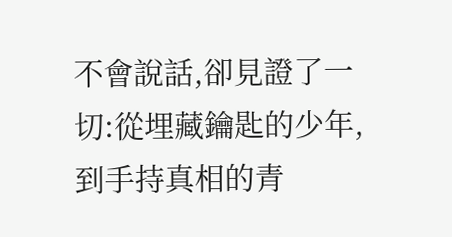不會說話,卻見證了一切:從埋藏鑰匙的少年,到手持真相的青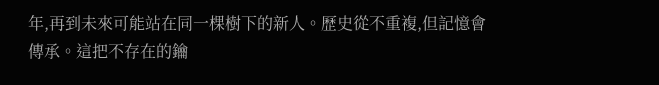年,再到未來可能站在同一棵樹下的新人。歷史從不重複,但記憶會傳承。這把不存在的鑰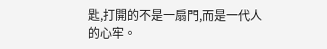匙,打開的不是一扇門,而是一代人的心牢。